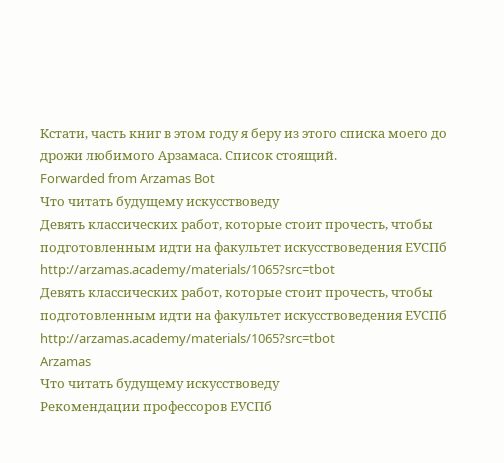Кстати, часть книг в этом году я беру из этого списка моего до дрожи любимого Арзамаса. Список стоящий.
Forwarded from Arzamas Bot
Что читать будущему искусствоведу
Девять классических работ, которые стоит прочесть, чтобы подготовленным идти на факультет искусствоведения ЕУСПб
http://arzamas.academy/materials/1065?src=tbot
Девять классических работ, которые стоит прочесть, чтобы подготовленным идти на факультет искусствоведения ЕУСПб
http://arzamas.academy/materials/1065?src=tbot
Arzamas
Что читать будущему искусствоведу
Рекомендации профессоров ЕУСПб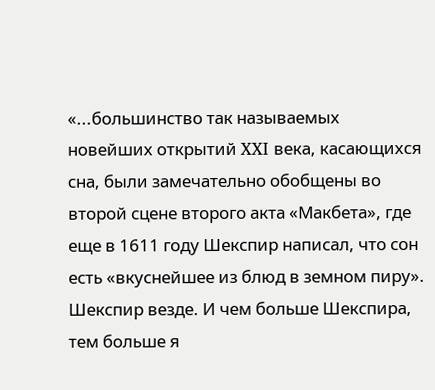«...большинство так называемых новейших открытий XXI века, касающихся сна, были замечательно обобщены во второй сцене второго акта «Макбета», где еще в 1611 году Шекспир написал, что сон есть «вкуснейшее из блюд в земном пиру».
Шекспир везде. И чем больше Шекспира, тем больше я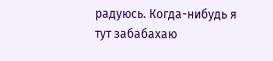радуюсь. Когда-нибудь я тут забабахаю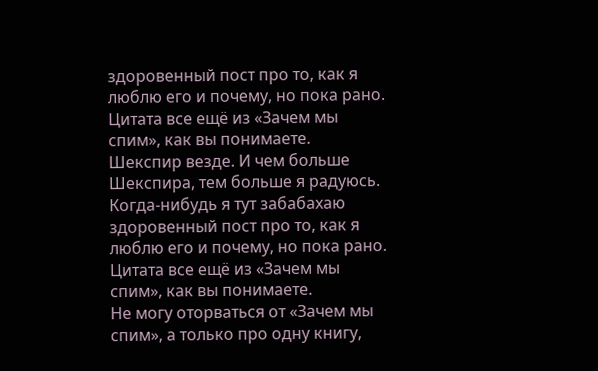здоровенный пост про то, как я люблю его и почему, но пока рано.
Цитата все ещё из «Зачем мы спим», как вы понимаете.
Шекспир везде. И чем больше Шекспира, тем больше я радуюсь. Когда-нибудь я тут забабахаю здоровенный пост про то, как я люблю его и почему, но пока рано.
Цитата все ещё из «Зачем мы спим», как вы понимаете.
Не могу оторваться от «Зачем мы спим», а только про одну книгу,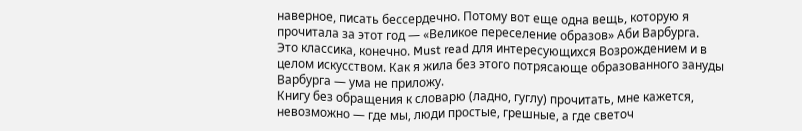наверное, писать бессердечно. Потому вот еще одна вещь, которую я прочитала за этот год — «Великое переселение образов» Аби Варбурга.
Это классика, конечно. Must read для интересующихся Возрождением и в целом искусством. Как я жила без этого потрясающе образованного зануды Варбурга — ума не приложу.
Книгу без обращения к словарю (ладно, гуглу) прочитать, мне кажется, невозможно — где мы, люди простые, грешные, а где светоч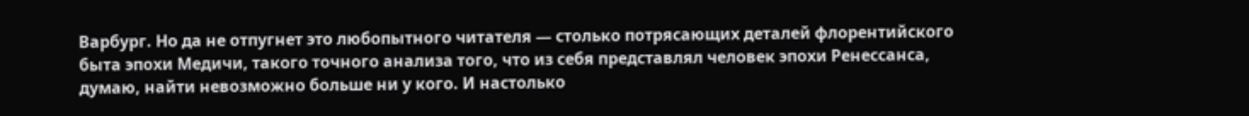Варбург. Но да не отпугнет это любопытного читателя — столько потрясающих деталей флорентийского быта эпохи Медичи, такого точного анализа того, что из себя представлял человек эпохи Ренессанса, думаю, найти невозможно больше ни у кого. И настолько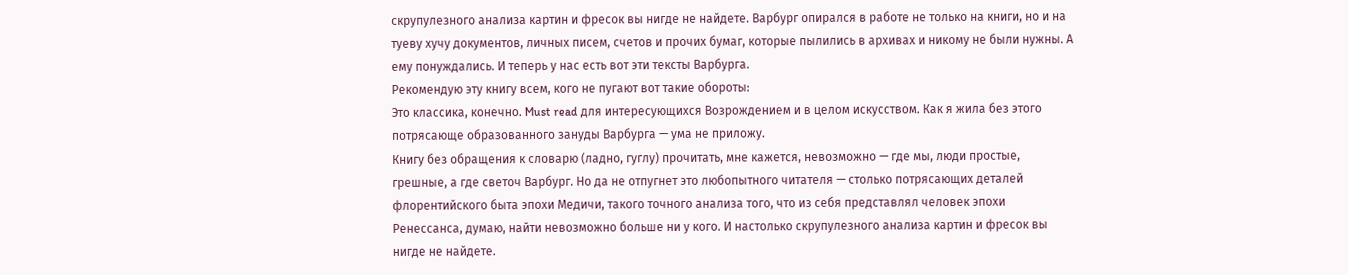скрупулезного анализа картин и фресок вы нигде не найдете. Варбург опирался в работе не только на книги, но и на туеву хучу документов, личных писем, счетов и прочих бумаг, которые пылились в архивах и никому не были нужны. А ему понуждались. И теперь у нас есть вот эти тексты Варбурга.
Рекомендую эту книгу всем, кого не пугают вот такие обороты:
Это классика, конечно. Must read для интересующихся Возрождением и в целом искусством. Как я жила без этого потрясающе образованного зануды Варбурга — ума не приложу.
Книгу без обращения к словарю (ладно, гуглу) прочитать, мне кажется, невозможно — где мы, люди простые, грешные, а где светоч Варбург. Но да не отпугнет это любопытного читателя — столько потрясающих деталей флорентийского быта эпохи Медичи, такого точного анализа того, что из себя представлял человек эпохи Ренессанса, думаю, найти невозможно больше ни у кого. И настолько скрупулезного анализа картин и фресок вы нигде не найдете.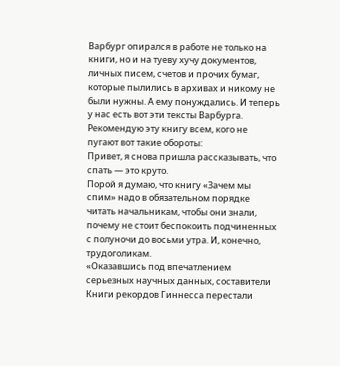Варбург опирался в работе не только на книги, но и на туеву хучу документов, личных писем, счетов и прочих бумаг, которые пылились в архивах и никому не были нужны. А ему понуждались. И теперь у нас есть вот эти тексты Варбурга.
Рекомендую эту книгу всем, кого не пугают вот такие обороты:
Привет, я снова пришла рассказывать, что спать — это круто.
Порой я думаю, что книгу «Зачем мы спим» надо в обязательном порядке читать начальникам, чтобы они знали, почему не стоит беспокоить подчиненных с полуночи до восьми утра. И, конечно, трудоголикам.
«Оказавшись под впечатлением серьезных научных данных, составители Книги рекордов Гиннесса перестали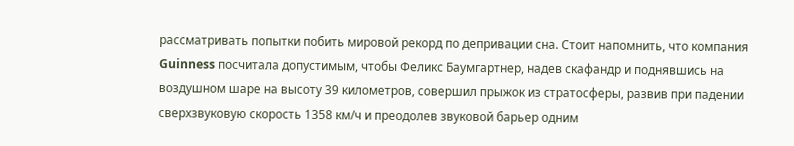рассматривать попытки побить мировой рекорд по депривации сна. Стоит напомнить, что компания Guinness посчитала допустимым, чтобы Феликс Баумгартнер, надев скафандр и поднявшись на воздушном шаре на высоту 39 километров, совершил прыжок из стратосферы, развив при падении сверхзвуковую скорость 1358 км/ч и преодолев звуковой барьер одним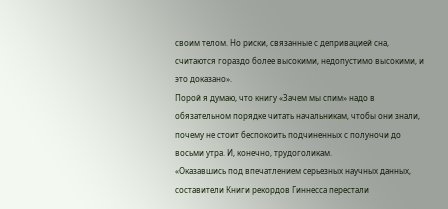своим телом. Но риски, связанные с депривацией сна, считаются гораздо более высокими, недопустимо высокими, и это доказано».
Порой я думаю, что книгу «Зачем мы спим» надо в обязательном порядке читать начальникам, чтобы они знали, почему не стоит беспокоить подчиненных с полуночи до восьми утра. И, конечно, трудоголикам.
«Оказавшись под впечатлением серьезных научных данных, составители Книги рекордов Гиннесса перестали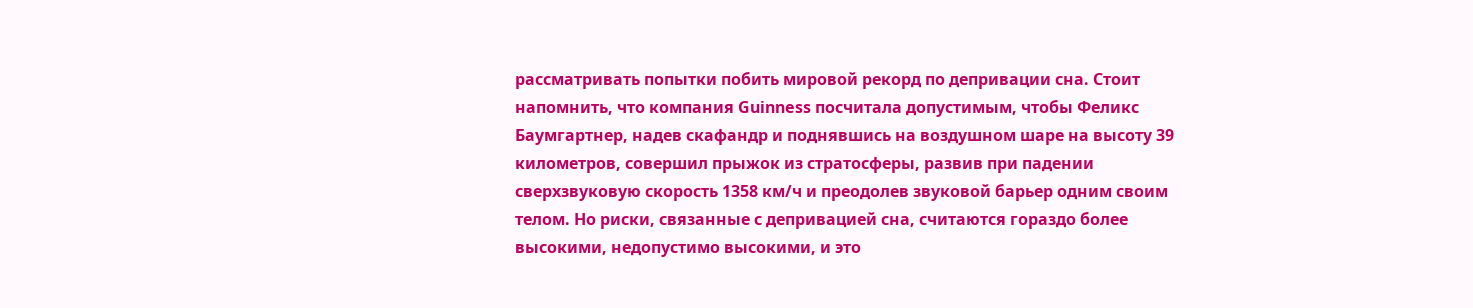рассматривать попытки побить мировой рекорд по депривации сна. Стоит напомнить, что компания Guinness посчитала допустимым, чтобы Феликс Баумгартнер, надев скафандр и поднявшись на воздушном шаре на высоту 39 километров, совершил прыжок из стратосферы, развив при падении сверхзвуковую скорость 1358 км/ч и преодолев звуковой барьер одним своим телом. Но риски, связанные с депривацией сна, считаются гораздо более высокими, недопустимо высокими, и это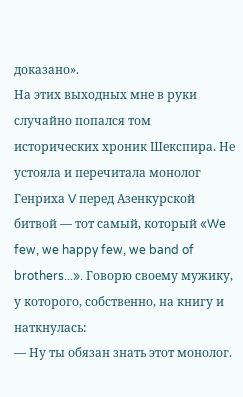доказано».
На этих выходных мне в руки случайно попался том исторических хроник Шекспира. Не устояла и перечитала монолог Генриха V перед Азенкурской битвой — тот самый, который «We few, we happy few, we band of brothers...». Говорю своему мужику, у которого, собственно, на книгу и наткнулась:
— Ну ты обязан знать этот монолог.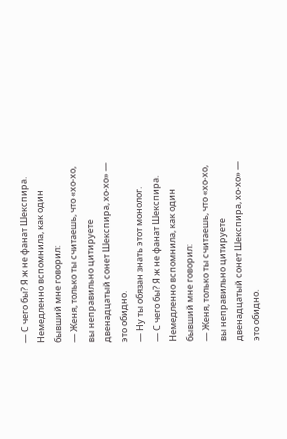— С чего бы? Я ж не фанат Шекспира.
Немедленно вспомнила, как один бывший мне говорил:
— Женя, только ты считаешь, что «хо-хо, вы неправильно цитируете двенадцатый сонет Шекспира, хо-хо» — это обидно.
— Ну ты обязан знать этот монолог.
— С чего бы? Я ж не фанат Шекспира.
Немедленно вспомнила, как один бывший мне говорил:
— Женя, только ты считаешь, что «хо-хо, вы неправильно цитируете двенадцатый сонет Шекспира, хо-хо» — это обидно.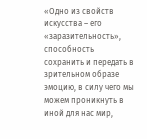«Одно из свойств искусства – его «заразительность», способность сохранить и передать в зрительном образе эмоцию, в силу чего мы можем проникнуть в иной для нас мир,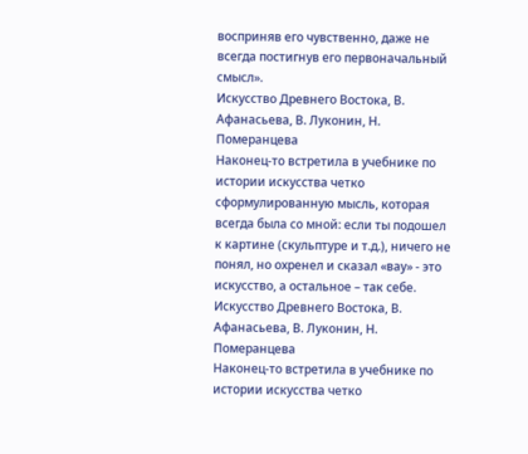восприняв его чувственно, даже не всегда постигнув его первоначальный смысл».
Искусство Древнего Востока, В. Афанасьева, В. Луконин, Н. Померанцева
Наконец-то встретила в учебнике по истории искусства четко сформулированную мысль, которая всегда была со мной: если ты подошел к картине (скульптуре и т.д.), ничего не понял, но охренел и сказал «вау» - это искусство, а остальное – так себе.
Искусство Древнего Востока, В. Афанасьева, В. Луконин, Н. Померанцева
Наконец-то встретила в учебнике по истории искусства четко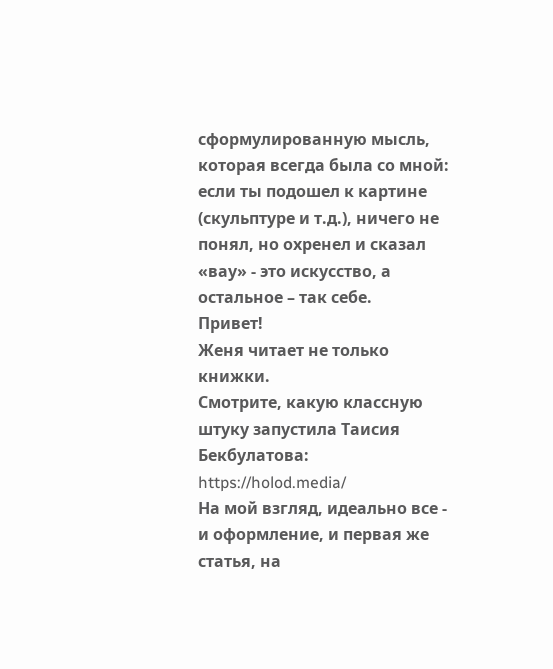сформулированную мысль, которая всегда была со мной: если ты подошел к картине (скульптуре и т.д.), ничего не понял, но охренел и сказал «вау» - это искусство, а остальное – так себе.
Привет!
Женя читает не только книжки.
Смотрите, какую классную штуку запустила Таисия Бекбулатова: https://holod.media/
На мой взгляд, идеально все - и оформление, и первая же статья, на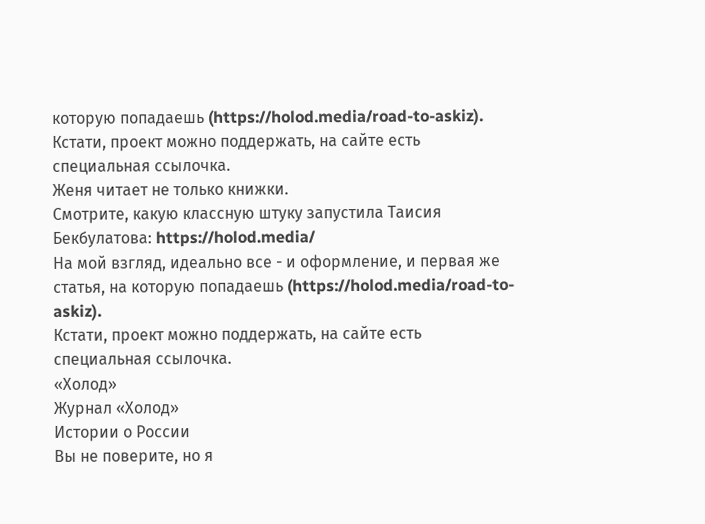которую попадаешь (https://holod.media/road-to-askiz).
Кстати, проект можно поддержать, на сайте есть специальная ссылочка.
Женя читает не только книжки.
Смотрите, какую классную штуку запустила Таисия Бекбулатова: https://holod.media/
На мой взгляд, идеально все - и оформление, и первая же статья, на которую попадаешь (https://holod.media/road-to-askiz).
Кстати, проект можно поддержать, на сайте есть специальная ссылочка.
«Холод»
Журнал «Холод»
Истории о России
Вы не поверите, но я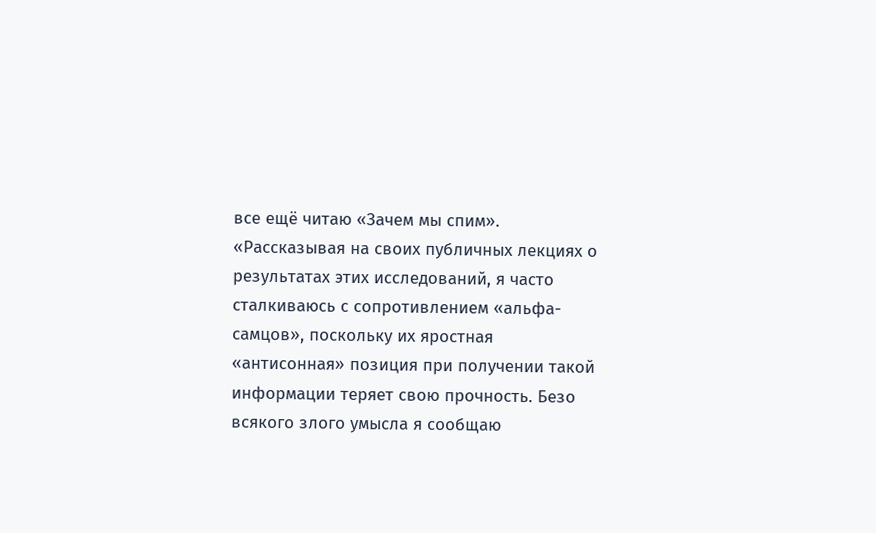все ещё читаю «Зачем мы спим».
«Рассказывая на своих публичных лекциях о результатах этих исследований, я часто сталкиваюсь с сопротивлением «альфа-самцов», поскольку их яростная «антисонная» позиция при получении такой информации теряет свою прочность. Безо всякого злого умысла я сообщаю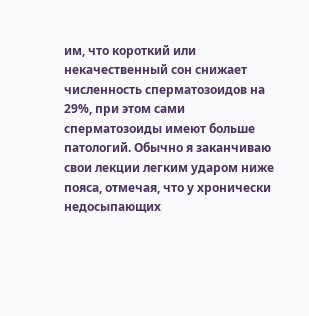им, что короткий или некачественный сон снижает численность сперматозоидов на 29%, при этом сами сперматозоиды имеют больше патологий. Обычно я заканчиваю свои лекции легким ударом ниже пояса, отмечая, что у хронически недосыпающих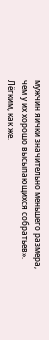мужчин яички значительно меньшего размера, чем у их хорошо высыпающихся собратьев».
Лёгким, как же.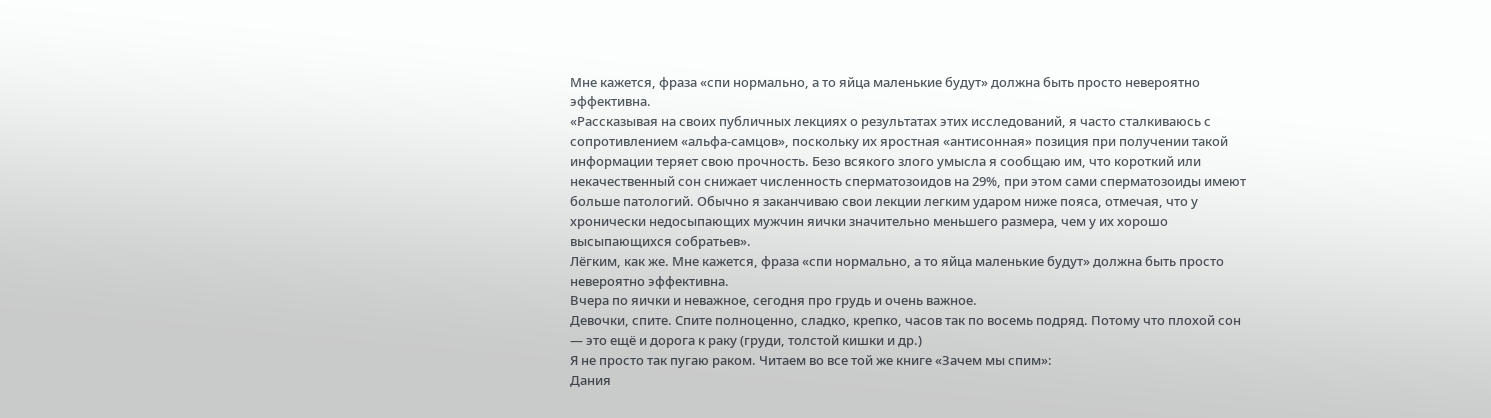Мне кажется, фраза «спи нормально, а то яйца маленькие будут» должна быть просто невероятно эффективна.
«Рассказывая на своих публичных лекциях о результатах этих исследований, я часто сталкиваюсь с сопротивлением «альфа-самцов», поскольку их яростная «антисонная» позиция при получении такой информации теряет свою прочность. Безо всякого злого умысла я сообщаю им, что короткий или некачественный сон снижает численность сперматозоидов на 29%, при этом сами сперматозоиды имеют больше патологий. Обычно я заканчиваю свои лекции легким ударом ниже пояса, отмечая, что у хронически недосыпающих мужчин яички значительно меньшего размера, чем у их хорошо высыпающихся собратьев».
Лёгким, как же. Мне кажется, фраза «спи нормально, а то яйца маленькие будут» должна быть просто невероятно эффективна.
Вчера по яички и неважное, сегодня про грудь и очень важное.
Девочки, спите. Спите полноценно, сладко, крепко, часов так по восемь подряд. Потому что плохой сон — это ещё и дорога к раку (груди, толстой кишки и др.)
Я не просто так пугаю раком. Читаем во все той же книге «Зачем мы спим»:
Дания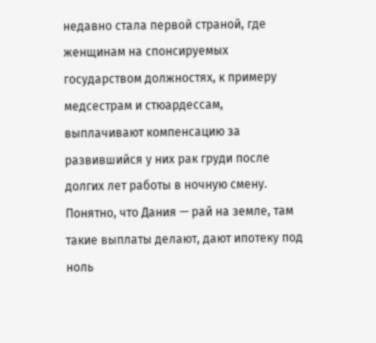недавно стала первой страной, где женщинам на спонсируемых государством должностях, к примеру медсестрам и стюардессам, выплачивают компенсацию за развившийся у них рак груди после долгих лет работы в ночную смену.
Понятно, что Дания — рай на земле, там такие выплаты делают, дают ипотеку под ноль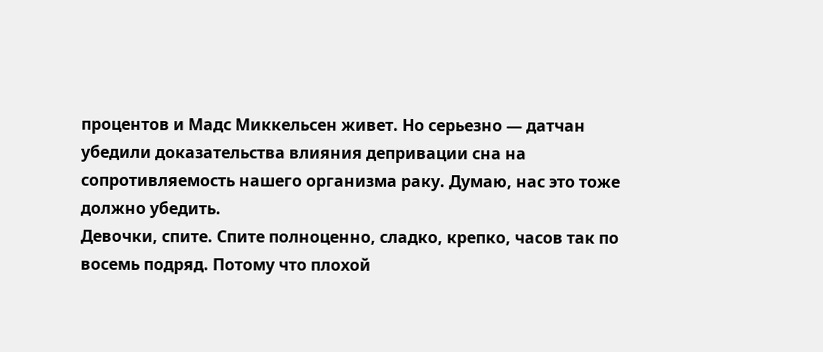процентов и Мадс Миккельсен живет. Но серьезно — датчан убедили доказательства влияния депривации сна на сопротивляемость нашего организма раку. Думаю, нас это тоже должно убедить.
Девочки, спите. Спите полноценно, сладко, крепко, часов так по восемь подряд. Потому что плохой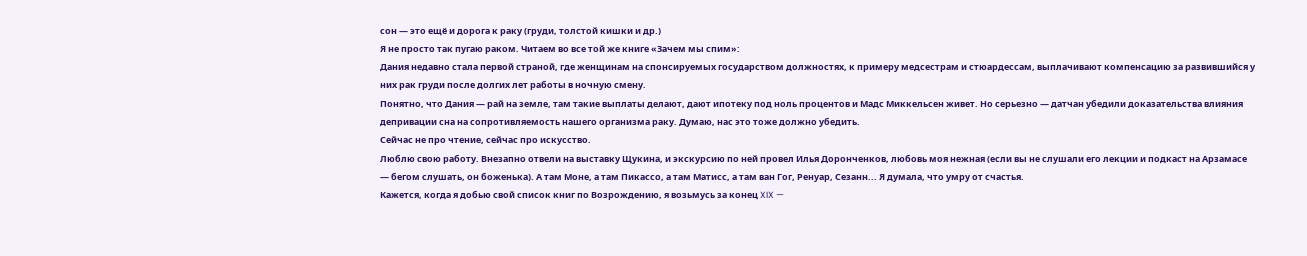сон — это ещё и дорога к раку (груди, толстой кишки и др.)
Я не просто так пугаю раком. Читаем во все той же книге «Зачем мы спим»:
Дания недавно стала первой страной, где женщинам на спонсируемых государством должностях, к примеру медсестрам и стюардессам, выплачивают компенсацию за развившийся у них рак груди после долгих лет работы в ночную смену.
Понятно, что Дания — рай на земле, там такие выплаты делают, дают ипотеку под ноль процентов и Мадс Миккельсен живет. Но серьезно — датчан убедили доказательства влияния депривации сна на сопротивляемость нашего организма раку. Думаю, нас это тоже должно убедить.
Сейчас не про чтение, сейчас про искусство.
Люблю свою работу. Внезапно отвели на выставку Щукина, и экскурсию по ней провел Илья Доронченков, любовь моя нежная (если вы не слушали его лекции и подкаст на Арзамасе — бегом слушать, он боженька). А там Моне, а там Пикассо, а там Матисс, а там ван Гог, Ренуар, Сезанн... Я думала, что умру от счастья.
Кажется, когда я добью свой список книг по Возрождению, я возьмусь за конец XIX —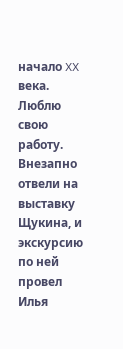начало XX века.
Люблю свою работу. Внезапно отвели на выставку Щукина, и экскурсию по ней провел Илья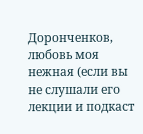Доронченков, любовь моя нежная (если вы не слушали его лекции и подкаст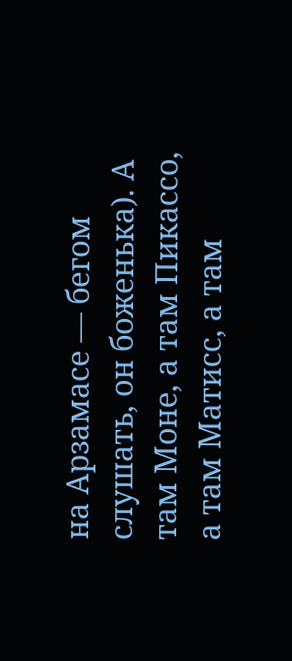на Арзамасе — бегом слушать, он боженька). А там Моне, а там Пикассо, а там Матисс, а там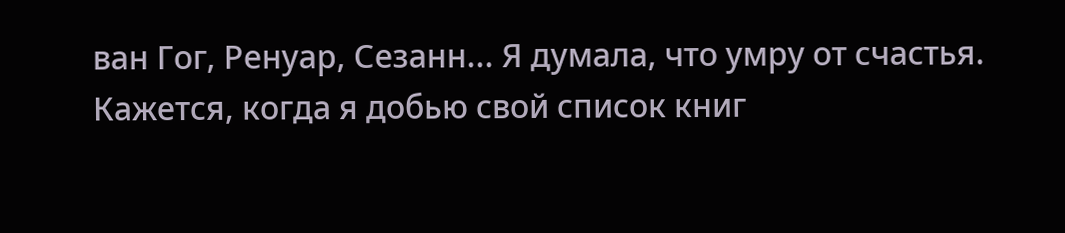ван Гог, Ренуар, Сезанн... Я думала, что умру от счастья.
Кажется, когда я добью свой список книг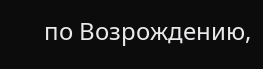по Возрождению,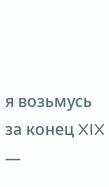я возьмусь за конец XIX —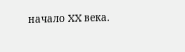начало XX века.